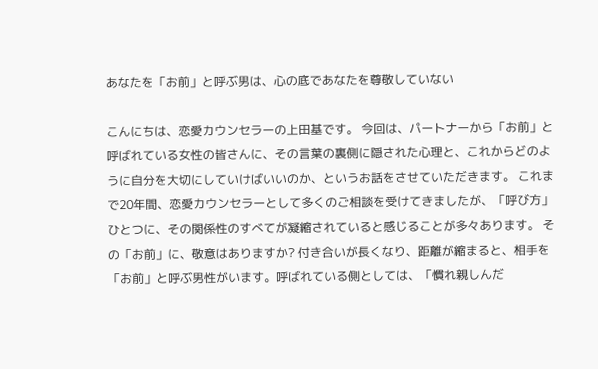あなたを「お前」と呼ぶ男は、心の底であなたを尊敬していない

こんにちは、恋愛カウンセラーの上田基です。 今回は、パートナーから「お前」と呼ばれている女性の皆さんに、その言葉の裏側に隠された心理と、これからどのように自分を大切にしていけばいいのか、というお話をさせていただきます。 これまで20年間、恋愛カウンセラーとして多くのご相談を受けてきましたが、「呼び方」ひとつに、その関係性のすべてが凝縮されていると感じることが多々あります。 その「お前」に、敬意はありますか? 付き合いが長くなり、距離が縮まると、相手を「お前」と呼ぶ男性がいます。呼ばれている側としては、「慣れ親しんだ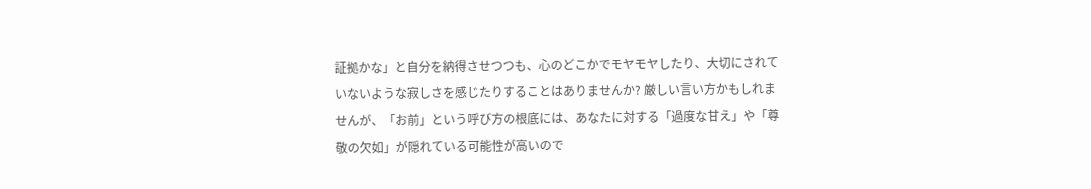証拠かな」と自分を納得させつつも、心のどこかでモヤモヤしたり、大切にされていないような寂しさを感じたりすることはありませんか? 厳しい言い方かもしれませんが、「お前」という呼び方の根底には、あなたに対する「過度な甘え」や「尊敬の欠如」が隠れている可能性が高いので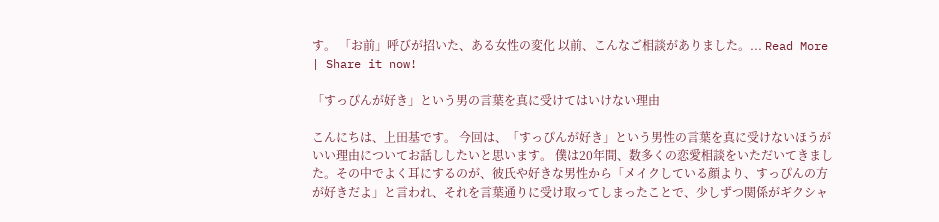す。 「お前」呼びが招いた、ある女性の変化 以前、こんなご相談がありました。... Read More | Share it now!

「すっぴんが好き」という男の言葉を真に受けてはいけない理由

こんにちは、上田基です。 今回は、「すっぴんが好き」という男性の言葉を真に受けないほうがいい理由についてお話ししたいと思います。 僕は20年間、数多くの恋愛相談をいただいてきました。その中でよく耳にするのが、彼氏や好きな男性から「メイクしている顔より、すっぴんの方が好きだよ」と言われ、それを言葉通りに受け取ってしまったことで、少しずつ関係がギクシャ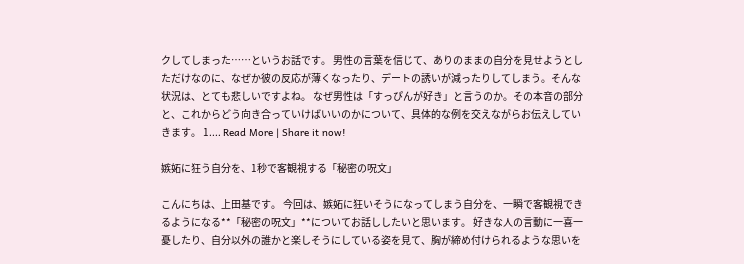クしてしまった……というお話です。 男性の言葉を信じて、ありのままの自分を見せようとしただけなのに、なぜか彼の反応が薄くなったり、デートの誘いが減ったりしてしまう。そんな状況は、とても悲しいですよね。 なぜ男性は「すっぴんが好き」と言うのか。その本音の部分と、これからどう向き合っていけばいいのかについて、具体的な例を交えながらお伝えしていきます。 1.... Read More | Share it now!

嫉妬に狂う自分を、1秒で客観視する「秘密の呪文」

こんにちは、上田基です。 今回は、嫉妬に狂いそうになってしまう自分を、一瞬で客観視できるようになる**「秘密の呪文」**についてお話ししたいと思います。 好きな人の言動に一喜一憂したり、自分以外の誰かと楽しそうにしている姿を見て、胸が締め付けられるような思いを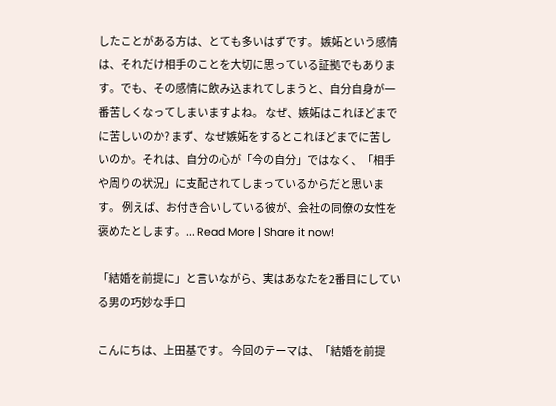したことがある方は、とても多いはずです。 嫉妬という感情は、それだけ相手のことを大切に思っている証拠でもあります。でも、その感情に飲み込まれてしまうと、自分自身が一番苦しくなってしまいますよね。 なぜ、嫉妬はこれほどまでに苦しいのか? まず、なぜ嫉妬をするとこれほどまでに苦しいのか。それは、自分の心が「今の自分」ではなく、「相手や周りの状況」に支配されてしまっているからだと思います。 例えば、お付き合いしている彼が、会社の同僚の女性を褒めたとします。... Read More | Share it now!

「結婚を前提に」と言いながら、実はあなたを2番目にしている男の巧妙な手口

こんにちは、上田基です。 今回のテーマは、「結婚を前提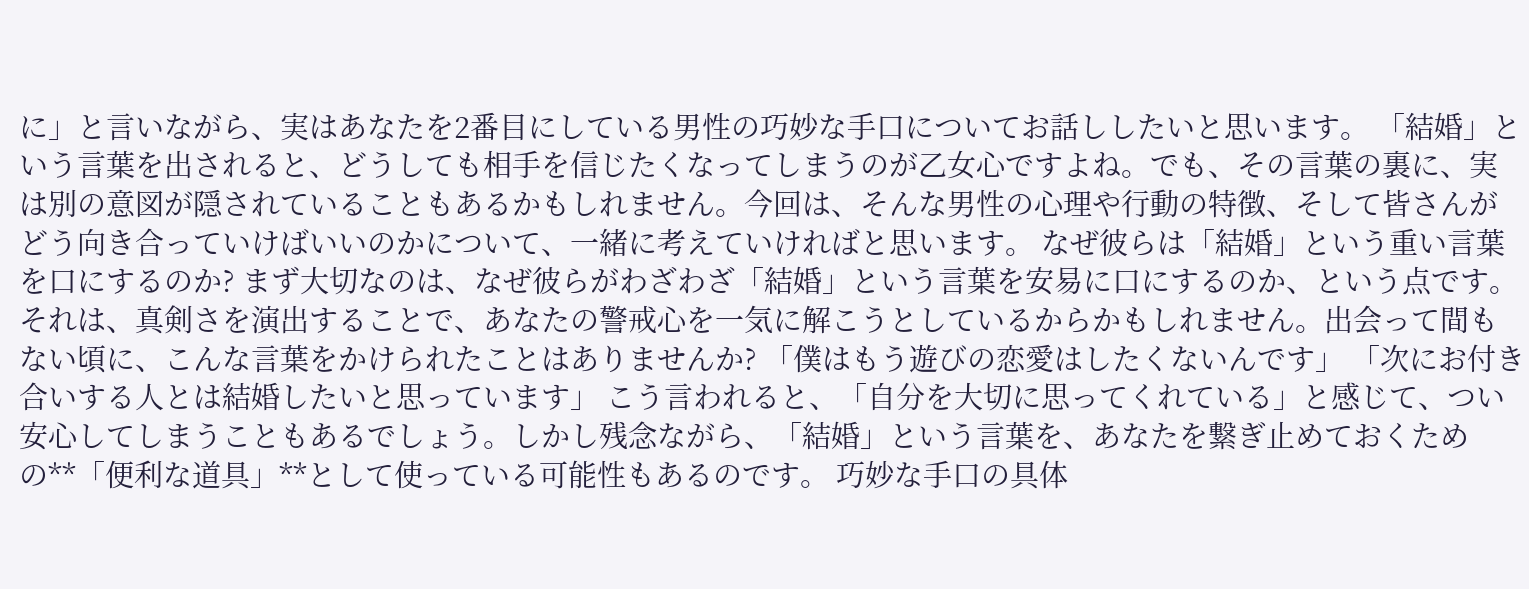に」と言いながら、実はあなたを2番目にしている男性の巧妙な手口についてお話ししたいと思います。 「結婚」という言葉を出されると、どうしても相手を信じたくなってしまうのが乙女心ですよね。でも、その言葉の裏に、実は別の意図が隠されていることもあるかもしれません。今回は、そんな男性の心理や行動の特徴、そして皆さんがどう向き合っていけばいいのかについて、一緒に考えていければと思います。 なぜ彼らは「結婚」という重い言葉を口にするのか? まず大切なのは、なぜ彼らがわざわざ「結婚」という言葉を安易に口にするのか、という点です。 それは、真剣さを演出することで、あなたの警戒心を一気に解こうとしているからかもしれません。出会って間もない頃に、こんな言葉をかけられたことはありませんか? 「僕はもう遊びの恋愛はしたくないんです」 「次にお付き合いする人とは結婚したいと思っています」 こう言われると、「自分を大切に思ってくれている」と感じて、つい安心してしまうこともあるでしょう。しかし残念ながら、「結婚」という言葉を、あなたを繋ぎ止めておくための**「便利な道具」**として使っている可能性もあるのです。 巧妙な手口の具体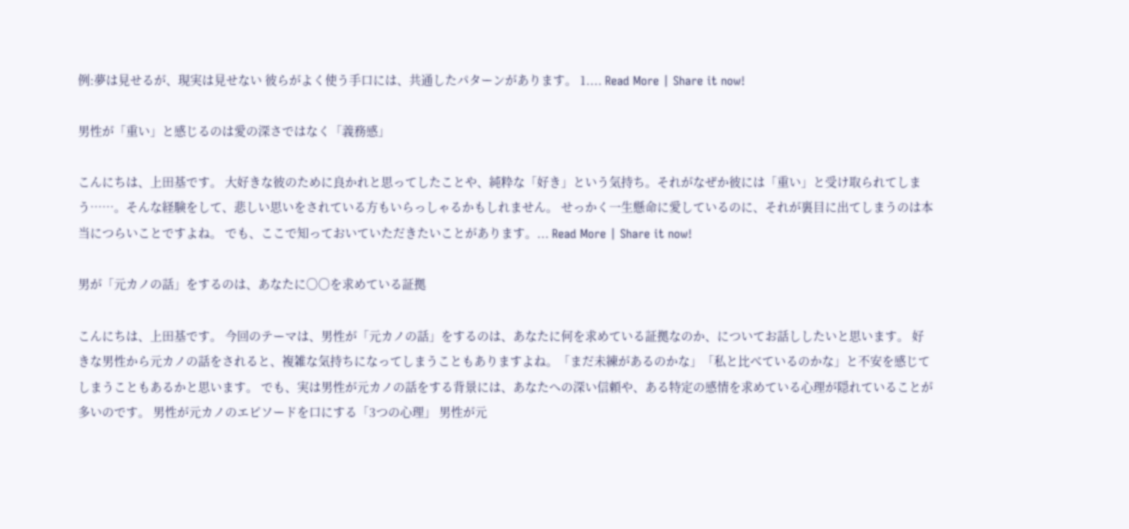例:夢は見せるが、現実は見せない 彼らがよく使う手口には、共通したパターンがあります。 1.... Read More | Share it now!

男性が「重い」と感じるのは愛の深さではなく「義務感」

こんにちは、上田基です。 大好きな彼のために良かれと思ってしたことや、純粋な「好き」という気持ち。それがなぜか彼には「重い」と受け取られてしまう……。そんな経験をして、悲しい思いをされている方もいらっしゃるかもしれません。 せっかく一生懸命に愛しているのに、それが裏目に出てしまうのは本当につらいことですよね。 でも、ここで知っておいていただきたいことがあります。... Read More | Share it now!

男が「元カノの話」をするのは、あなたに〇〇を求めている証拠

こんにちは、上田基です。 今回のテーマは、男性が「元カノの話」をするのは、あなたに何を求めている証拠なのか、についてお話ししたいと思います。 好きな男性から元カノの話をされると、複雑な気持ちになってしまうこともありますよね。「まだ未練があるのかな」「私と比べているのかな」と不安を感じてしまうこともあるかと思います。 でも、実は男性が元カノの話をする背景には、あなたへの深い信頼や、ある特定の感情を求めている心理が隠れていることが多いのです。 男性が元カノのエピソードを口にする「3つの心理」 男性が元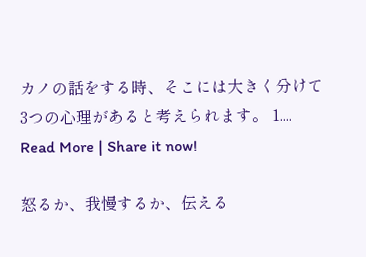カノの話をする時、そこには大きく分けて3つの心理があると考えられます。 1.... Read More | Share it now!

怒るか、我慢するか、伝える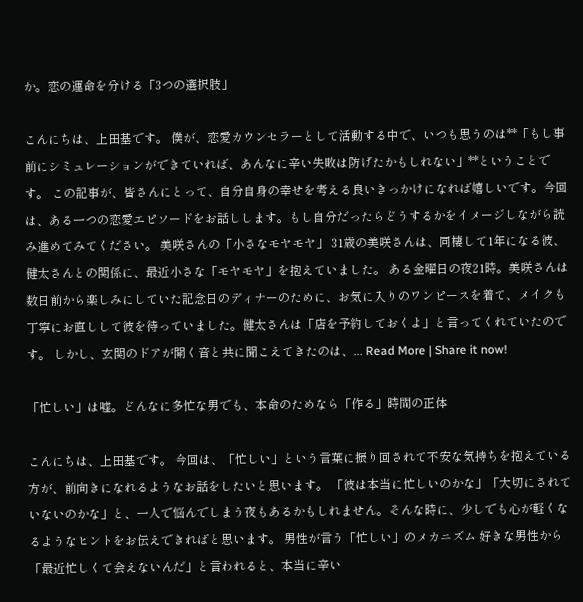か。恋の運命を分ける「3つの選択肢」

こんにちは、上田基です。 僕が、恋愛カウンセラーとして活動する中で、いつも思うのは**「もし事前にシミュレーションができていれば、あんなに辛い失敗は防げたかもしれない」**ということです。 この記事が、皆さんにとって、自分自身の幸せを考える良いきっかけになれば嬉しいです。今回は、ある一つの恋愛エピソードをお話しします。もし自分だったらどうするかをイメージしながら読み進めてみてください。 美咲さんの「小さなモヤモヤ」 31歳の美咲さんは、同棲して1年になる彼、健太さんとの関係に、最近小さな「モヤモヤ」を抱えていました。 ある金曜日の夜21時。美咲さんは数日前から楽しみにしていた記念日のディナーのために、お気に入りのワンピースを着て、メイクも丁寧にお直しして彼を待っていました。健太さんは「店を予約しておくよ」と言ってくれていたのです。 しかし、玄関のドアが開く音と共に聞こえてきたのは、... Read More | Share it now!

「忙しい」は嘘。どんなに多忙な男でも、本命のためなら「作る」時間の正体

こんにちは、上田基です。 今回は、「忙しい」という言葉に振り回されて不安な気持ちを抱えている方が、前向きになれるようなお話をしたいと思います。 「彼は本当に忙しいのかな」「大切にされていないのかな」と、一人で悩んでしまう夜もあるかもしれません。そんな時に、少しでも心が軽くなるようなヒントをお伝えできればと思います。 男性が言う「忙しい」のメカニズム 好きな男性から「最近忙しくて会えないんだ」と言われると、本当に辛い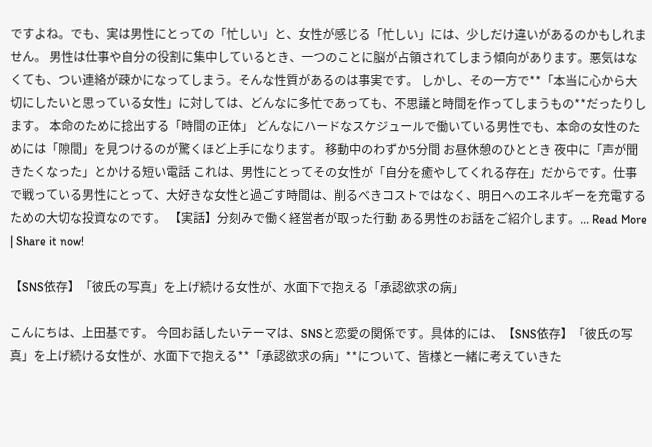ですよね。でも、実は男性にとっての「忙しい」と、女性が感じる「忙しい」には、少しだけ違いがあるのかもしれません。 男性は仕事や自分の役割に集中しているとき、一つのことに脳が占領されてしまう傾向があります。悪気はなくても、つい連絡が疎かになってしまう。そんな性質があるのは事実です。 しかし、その一方で**「本当に心から大切にしたいと思っている女性」に対しては、どんなに多忙であっても、不思議と時間を作ってしまうもの**だったりします。 本命のために捻出する「時間の正体」 どんなにハードなスケジュールで働いている男性でも、本命の女性のためには「隙間」を見つけるのが驚くほど上手になります。 移動中のわずか5分間 お昼休憩のひととき 夜中に「声が聞きたくなった」とかける短い電話 これは、男性にとってその女性が「自分を癒やしてくれる存在」だからです。仕事で戦っている男性にとって、大好きな女性と過ごす時間は、削るべきコストではなく、明日へのエネルギーを充電するための大切な投資なのです。 【実話】分刻みで働く経営者が取った行動 ある男性のお話をご紹介します。... Read More | Share it now!

【SNS依存】「彼氏の写真」を上げ続ける女性が、水面下で抱える「承認欲求の病」

こんにちは、上田基です。 今回お話したいテーマは、SNSと恋愛の関係です。具体的には、【SNS依存】「彼氏の写真」を上げ続ける女性が、水面下で抱える**「承認欲求の病」**について、皆様と一緒に考えていきた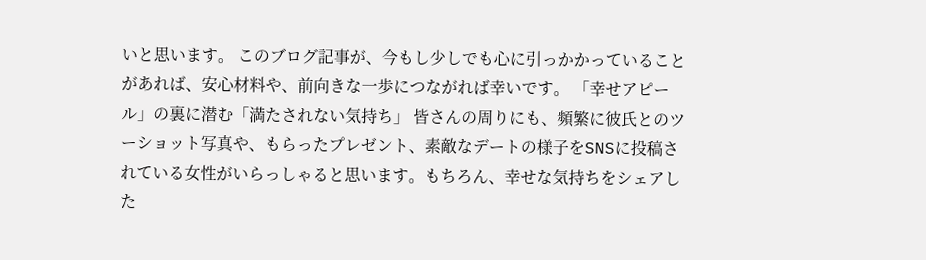いと思います。 このブログ記事が、今もし少しでも心に引っかかっていることがあれば、安心材料や、前向きな一歩につながれば幸いです。 「幸せアピール」の裏に潜む「満たされない気持ち」 皆さんの周りにも、頻繁に彼氏とのツーショット写真や、もらったプレゼント、素敵なデートの様子をSNSに投稿されている女性がいらっしゃると思います。もちろん、幸せな気持ちをシェアした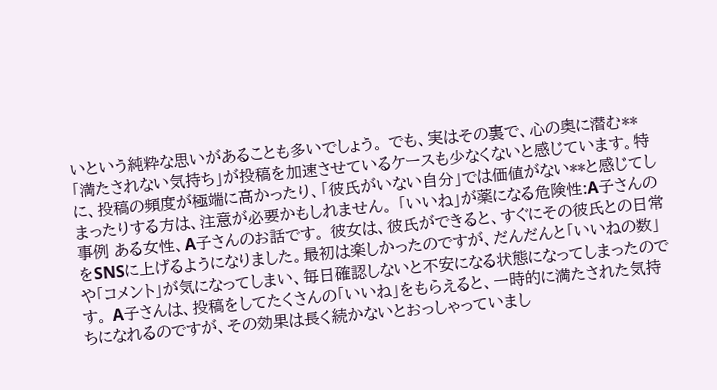いという純粋な思いがあることも多いでしょう。 でも、実はその裏で、心の奥に潜む**「満たされない気持ち」が投稿を加速させているケースも少なくないと感じています。特に、投稿の頻度が極端に高かったり、「彼氏がいない自分」では価値がない**と感じてしまったりする方は、注意が必要かもしれません。 「いいね」が薬になる危険性:A子さんの事例 ある女性、A子さんのお話です。 彼女は、彼氏ができると、すぐにその彼氏との日常をSNSに上げるようになりました。最初は楽しかったのですが、だんだんと「いいねの数」や「コメント」が気になってしまい、毎日確認しないと不安になる状態になってしまったのです。 A子さんは、投稿をしてたくさんの「いいね」をもらえると、一時的に満たされた気持ちになれるのですが、その効果は長く続かないとおっしゃっていまし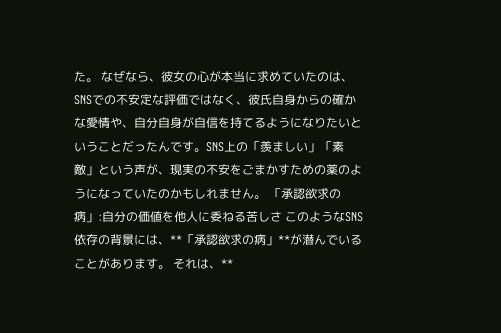た。 なぜなら、彼女の心が本当に求めていたのは、SNSでの不安定な評価ではなく、彼氏自身からの確かな愛情や、自分自身が自信を持てるようになりたいということだったんです。SNS上の「羨ましい」「素敵」という声が、現実の不安をごまかすための薬のようになっていたのかもしれません。 「承認欲求の病」:自分の価値を他人に委ねる苦しさ このようなSNS依存の背景には、**「承認欲求の病」**が潜んでいることがあります。 それは、**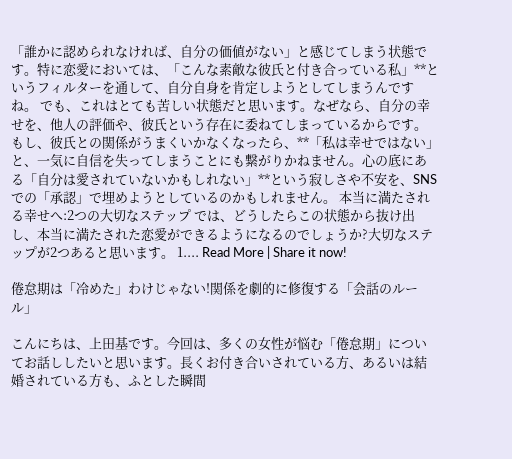「誰かに認められなければ、自分の価値がない」と感じてしまう状態です。特に恋愛においては、「こんな素敵な彼氏と付き合っている私」**というフィルターを通して、自分自身を肯定しようとしてしまうんですね。 でも、これはとても苦しい状態だと思います。なぜなら、自分の幸せを、他人の評価や、彼氏という存在に委ねてしまっているからです。 もし、彼氏との関係がうまくいかなくなったら、**「私は幸せではない」と、一気に自信を失ってしまうことにも繋がりかねません。心の底にある「自分は愛されていないかもしれない」**という寂しさや不安を、SNSでの「承認」で埋めようとしているのかもしれません。 本当に満たされる幸せへ:2つの大切なステップ では、どうしたらこの状態から抜け出し、本当に満たされた恋愛ができるようになるのでしょうか?大切なステップが2つあると思います。 1.... Read More | Share it now!

倦怠期は「冷めた」わけじゃない!関係を劇的に修復する「会話のルール」

こんにちは、上田基です。今回は、多くの女性が悩む「倦怠期」についてお話ししたいと思います。長くお付き合いされている方、あるいは結婚されている方も、ふとした瞬間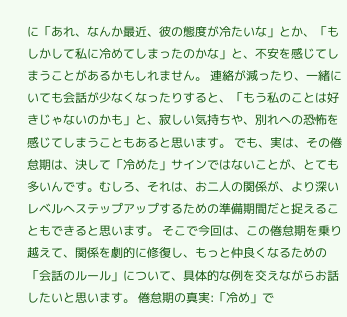に「あれ、なんか最近、彼の態度が冷たいな」とか、「もしかして私に冷めてしまったのかな」と、不安を感じてしまうことがあるかもしれません。 連絡が減ったり、一緒にいても会話が少なくなったりすると、「もう私のことは好きじゃないのかも」と、寂しい気持ちや、別れへの恐怖を感じてしまうこともあると思います。 でも、実は、その倦怠期は、決して「冷めた」サインではないことが、とても多いんです。むしろ、それは、お二人の関係が、より深いレベルへステップアップするための準備期間だと捉えることもできると思います。 そこで今回は、この倦怠期を乗り越えて、関係を劇的に修復し、もっと仲良くなるための「会話のルール」について、具体的な例を交えながらお話したいと思います。 倦怠期の真実:「冷め」で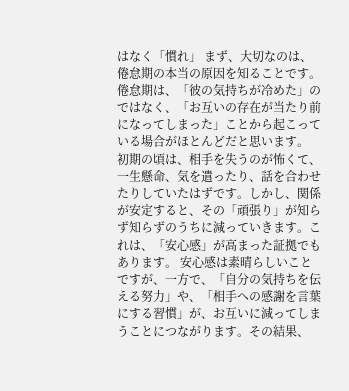はなく「慣れ」 まず、大切なのは、倦怠期の本当の原因を知ることです。 倦怠期は、「彼の気持ちが冷めた」のではなく、「お互いの存在が当たり前になってしまった」ことから起こっている場合がほとんどだと思います。 初期の頃は、相手を失うのが怖くて、一生懸命、気を遣ったり、話を合わせたりしていたはずです。しかし、関係が安定すると、その「頑張り」が知らず知らずのうちに減っていきます。これは、「安心感」が高まった証拠でもあります。 安心感は素晴らしいことですが、一方で、「自分の気持ちを伝える努力」や、「相手への感謝を言葉にする習慣」が、お互いに減ってしまうことにつながります。その結果、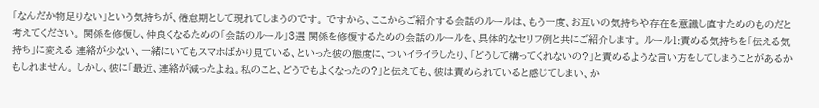「なんだか物足りない」という気持ちが、倦怠期として現れてしまうのです。 ですから、ここからご紹介する会話のルールは、もう一度、お互いの気持ちや存在を意識し直すためのものだと考えてください。 関係を修復し、仲良くなるための「会話のルール」3選 関係を修復するための会話のルールを、具体的なセリフ例と共にご紹介します。 ルール1:責める気持ちを「伝える気持ち」に変える 連絡が少ない、一緒にいてもスマホばかり見ている、といった彼の態度に、ついイライラしたり、「どうして構ってくれないの?」と責めるような言い方をしてしまうことがあるかもしれません。 しかし、彼に「最近、連絡が減ったよね。私のこと、どうでもよくなったの?」と伝えても、彼は責められていると感じてしまい、か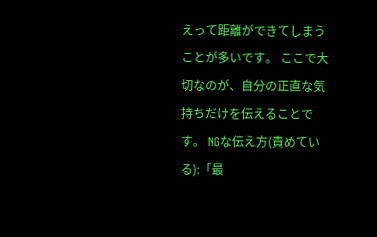えって距離ができてしまうことが多いです。 ここで大切なのが、自分の正直な気持ちだけを伝えることです。 NGな伝え方(責めている):「最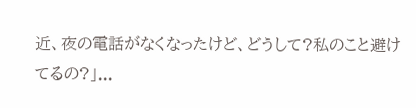近、夜の電話がなくなったけど、どうして?私のこと避けてるの?」...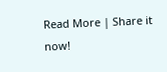Read More | Share it now!